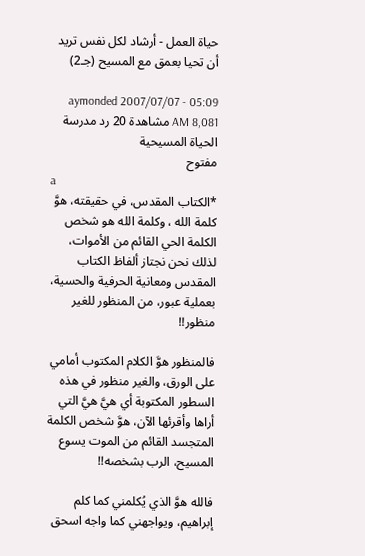حياة العمل - أرشاد لكل نفس تريد أن تحيا بعمق مع المسيح (جـ2)

aymonded 2007/07/07 - 05:09 AM 8,081 مشاهدة 20 رد مدرسة الحياة المسيحية
مفتوح
a
*الكتاب المقدس، في حقيقته، هوَّ كلمة الله ، وكلمة الله هو شخص الكلمة الحي القائم من الأموات، لذلك نحن نجتاز ألفاظ الكتاب المقدس ومعانية الحرفية والحسية، بعملية عبور، من المنظور للغير منظور!!

فالمنظور هوَّ الكلام المكتوب أمامي على الورق، والغير منظور في هذه السطور المكتوبة أي هيَّ هيَّ التي أراها وأقرئها الآن، هوَّ شخص الكلمة المتجسد القائم من الموت يسوع المسيح، الرب بشخصه!!

فالله هوَّ الذي يُكلمني كما كلم إبراهيم، ويواجهني كما واجه اسحق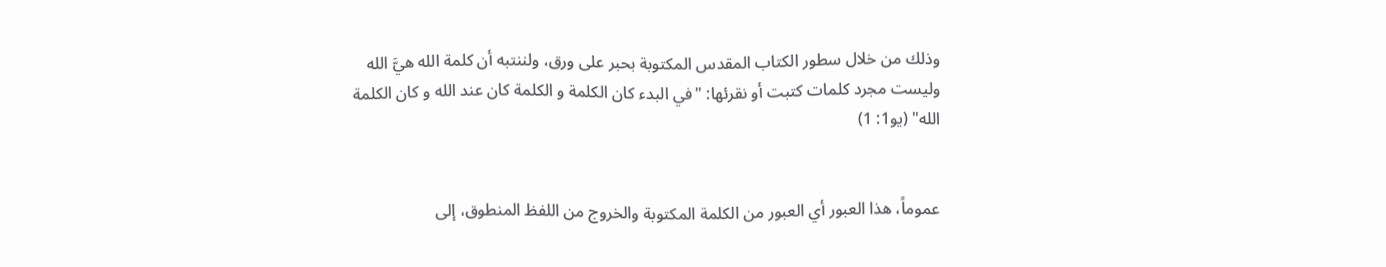وذلك من خلال سطور الكتاب المقدس المكتوبة بحبر على ورق، ولننتبه أن كلمة الله هيَّ الله وليست مجرد كلمات كتبت أو نقرئها: "في البدء كان الكلمة و الكلمة كان عند الله و كان الكلمة الله" (يو1: 1)


عموماً، هذا العبور أي العبور من الكلمة المكتوبة والخروج من اللفظ المنطوق، إلى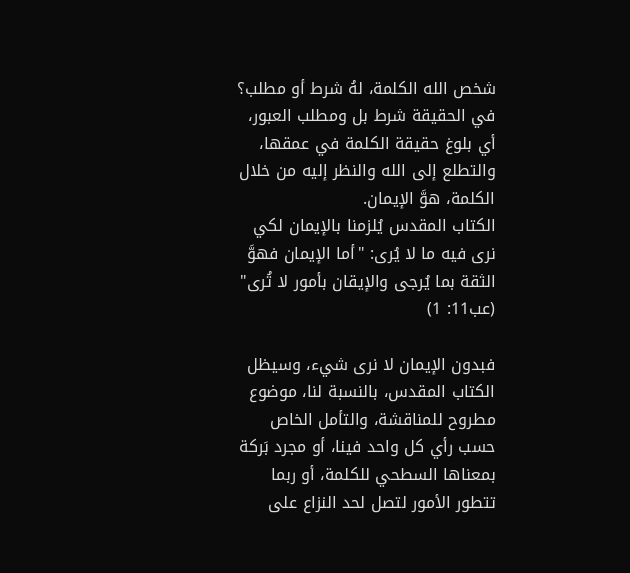شخص الله الكلمة، لهُ شرط أو مطلب؟
في الحقيقة شرط بل ومطلب العبور، أي بلوغ حقيقة الكلمة في عمقها، والتطلع إلى الله والنظر إليه من خلال الكلمة، هوَّ الإيمان.
الكتاب المقدس يُلزمنا بالإيمان لكي نرى فيه ما لا يُرى: "أما الإيمان فهوَّ الثقة بما يُرجى والإيقان بأمور لا تُرى" (عب11: 1)

فبدون الإيمان لا نرى شيء، وسيظل الكتاب المقدس، بالنسبة لنا، موضوع مطروح للمناقشة، والتأمل الخاص حسب رأي كل واحد فينا، أو مجرد بَركة بمعناها السطحي للكلمة، أو ربما تتطور الأمور لتصل لحد النزاع على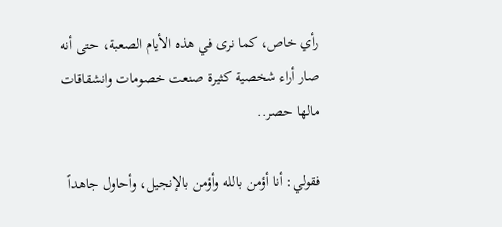رأي خاص، كما نرى في هذه الأيام الصعبة، حتى أنه صار أراء شخصية كثيرة صنعت خصومات وانشقاقات مالها حصر..

فقولي: أنا أؤمن بالله وأؤمن بالإنجيل، وأحاول جاهداً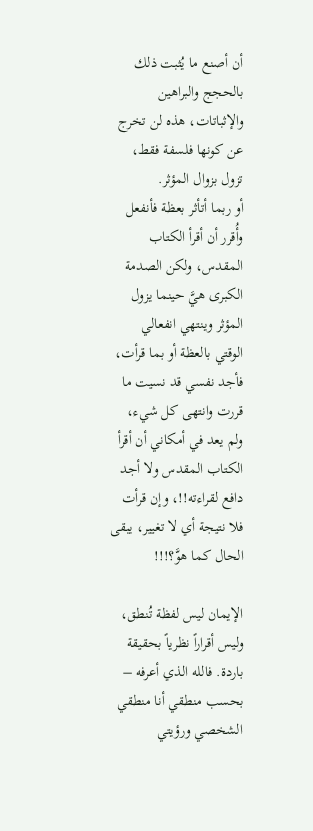أن أصنع ما يُثبت ذلك بالحجج والبراهين والإثباتات، هذه لن تخرج عن كونها فلسفة فقط، تزول بزوال المؤثر.
أو ربما أتأثر بعظة فأنفعل وأُقرر أن أقرأ الكتاب المقدس، ولكن الصدمة الكبرى هيَّ حينما يزول المؤثر وينتهي انفعالي الوقتي بالعظة أو بما قرأت، فأجد نفسي قد نسيت ما قررت وانتهى كل شيء، ولم يعد في أمكاني أن أقرأ الكتاب المقدس ولا أجد دافع لقراءته!!، وإن قرأت فلا نتيجة أي لا تغيير، يبقى الحال كما هوَّ؟!!!

الإيمان ليس لفظة تُنطق، وليس أقراراً نظرياً بحقيقة باردة. فالله الذي أعرفه – بحسب منطقي أنا منطقي الشخصي ورؤيتي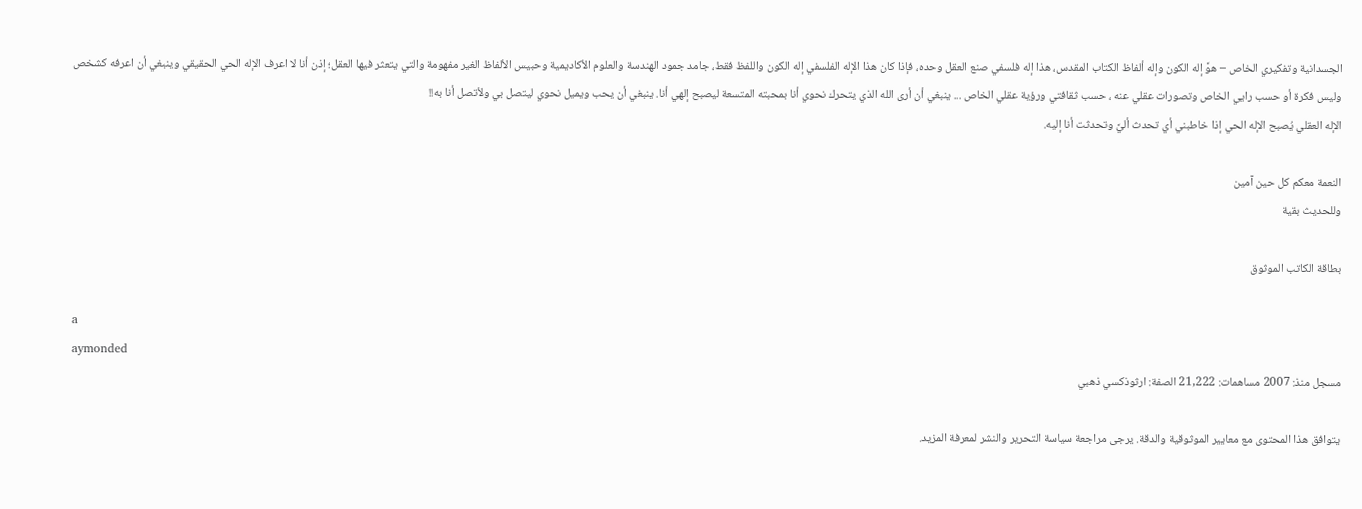الجسدانية وتفكيري الخاص – هوَّ إله الكون وإله ألفاظ الكتاب المقدس، هذا إله فلسفي صنع العقل وحده، فإذا كان هذا الإله الفلسفي إله الكون واللفظ فقط، جامد جمود الهندسة والعلوم الأكاديمية وحبيس الألفاظ الغير مفهومة والتي يتعثر فيها العقل؛ إذن أنا لا اعرف الإله الحي الحقيقي وينبغي أن اعرفه كشخص وليس فكرة أو حسب رايي الخاص وتصورات عقلي عنه ، حسب ثقافتي ورؤية عقلي الخاص ... ينبغي أن أرى الله الذي يتحرك نحوي أنا بمحبته المتسعة ليصبح إلهي أنا. ينبغي أن يحب ويميل نحوي ليتصل بي ولأتصل أنا به!!
الإله العقلي يُصبح الإله الحي إذا خاطبني أي تحدث أليَّ وتحدثت أنا إليه.

النعمة معكم كل حين آمين
وللحديث بقية

بطاقة الكاتب الموثوق

a
aymonded
مسجل منذ: 2007 مساهمات: 21,222 الصفة: ارثوذكسي ذهبي

يتوافق هذا المحتوى مع معايير الموثوقية والدقة. يرجى مراجعة سياسة التحرير والنشر لمعرفة المزيد.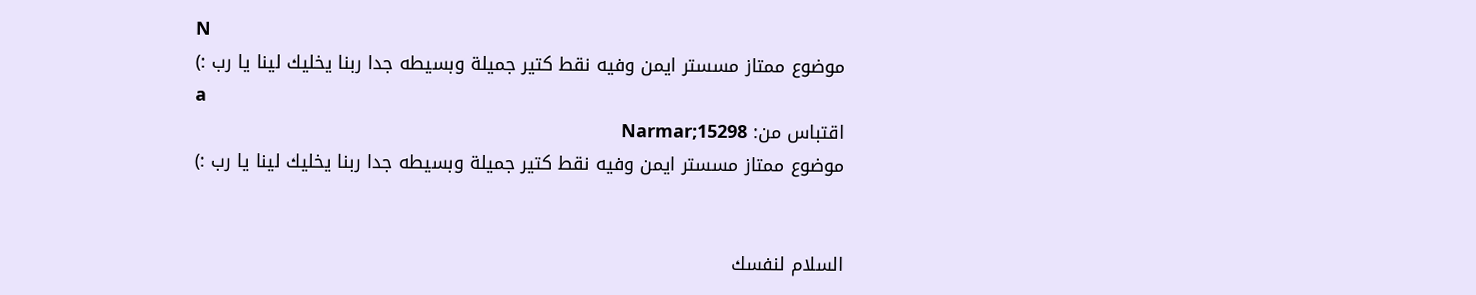N
موضوع ممتاز مسستر ايمن وفيه نقط كتير جميلة وبسيطه جدا ربنا يخليك لينا يا رب :)
a
اقتباس من: Narmar;15298
موضوع ممتاز مسستر ايمن وفيه نقط كتير جميلة وبسيطه جدا ربنا يخليك لينا يا رب :)


السلام لنفسك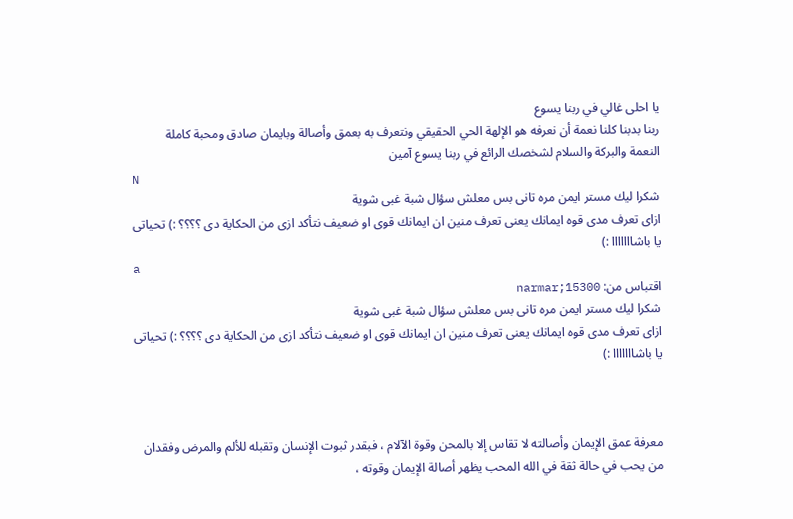يا احلى غالي في ربنا يسوع
ربنا بدبنا كلنا نعمة أن نعرفه هو الإلهة الحي الحقيقي ونتعرف به بعمق وأصالة وبايمان صادق ومحبة كاملة
النعمة والبركة والسلام لشخصك الرائع في ربنا يسوع آمين
N
شكرا ليك مستر ايمن مره تانى بس معلش سؤال شبة غبى شوية
ازاى تعرف مدى قوه ايمانك يعنى تعرف منين ان ايمانك قوى او ضعيف نتأكد ازى من الحكاية دى ؟؟؟؟ :) تحياتى يا باشااااااا :)
a
اقتباس من: narmar;15300
شكرا ليك مستر ايمن مره تانى بس معلش سؤال شبة غبى شوية
ازاى تعرف مدى قوه ايمانك يعنى تعرف منين ان ايمانك قوى او ضعيف نتأكد ازى من الحكاية دى ؟؟؟؟ :) تحياتى يا باشااااااا :)



معرفة عمق الإيمان وأصالته لا تقاس إلا بالمحن وقوة الآلام ، فبقدر ثبوت الإنسان وتقبله للألم والمرض وفقدان من يحب في حالة ثقة في الله المحب يظهر أصالة الإيمان وقوته ،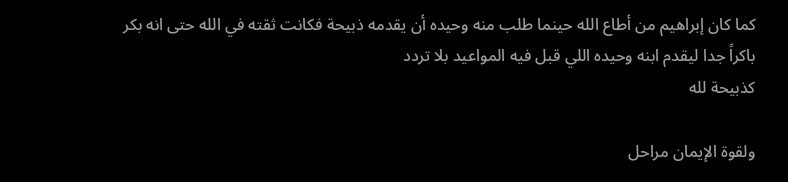كما كان إبراهيم من أطاع الله حينما طلب منه وحيده أن يقدمه ذبيحة فكانت ثقته في الله حتى انه بكر باكراً جدا ليقدم ابنه وحيده اللي قبل فيه المواعيد بلا تردد
كذبيحة لله

ولقوة الإيمان مراحل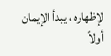لإظهاره ، يبدأ الإيمان أولاً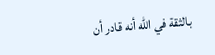بالثقة في الله أنه قادر أن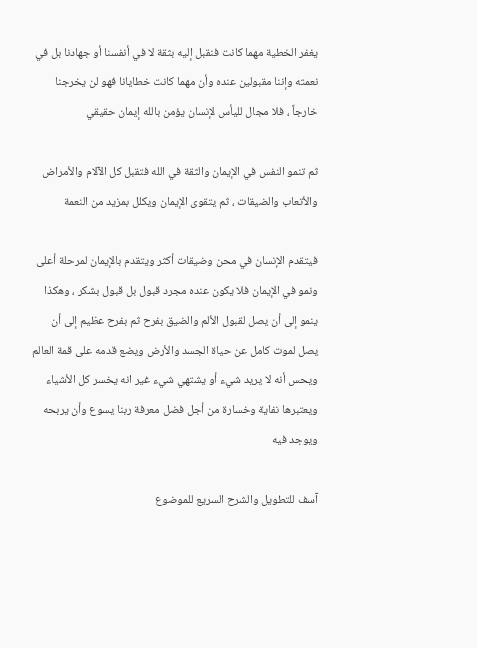يغفر الخطية مهما كانت فنقبل إليه بثقة لا في أنفسنا أو جهادنا بل في نعمته وإننا مقبولين عنده وأن مهما كانت خطايانا فهو لن يخرجنا خارجاً ، فلا مجال لليأس لإنسان يؤمن بالله إيمان حقيقي

ثم تنمو النفس في الإيمان والثقة في الله فتقبل كل الآلام والأمراض والأتعاب والضيقات ، ثم يتقوى الإيمان ويكلل بمزيد من النعمة

فيتقدم الإنسان في محن وضيقات أكثر ويتقدم بالإيمان لمرحلة أعلى ونمو في الإيمان فلا يكون عنده مجرد قبول بل قبول بشكر ، وهكذا ينمو إلى أن يصل لقبول الألم والضيق بفرح ثم بفرح عظيم إلى أن يصل لموت كامل عن حياة الجسد والأرض ويضع قدمه على قمة العالم ويحس أنه لا يريد شيء أو يشتهي شيء غير انه يخسر كل الأشياء ويعتبرها نفاية وخسارة من أجل فضل معرفة ربنا يسوع وأن يربحه ويوجد فيه

آسف للتطويل والشرح السريع للموضوع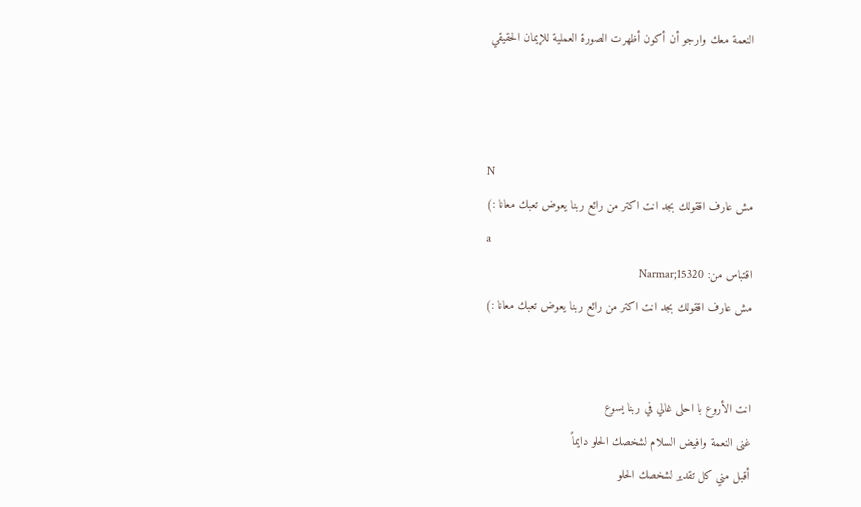النعمة معك وارجو أن أكون أظهرت الصورة العملية للإيمان الحقيقي



N
مش عارف اققولك بجد انت اكتر من رائع ربنا يعوض تعبك معانا :)
a
اقتباس من: Narmar;15320
مش عارف اققولك بجد انت اكتر من رائع ربنا يعوض تعبك معانا :)


انت الأروع با احلى غالي في ربنا يسوع
غنى النعمة وافيض السلام لشخصك الحلو دايماً
أقبل مني كل تقدير لشخصك الحلو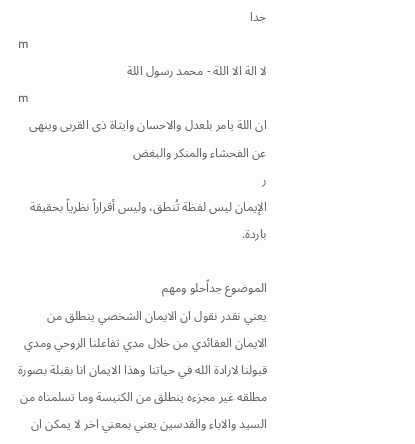جدا
m
لا الة الا اللة - محمد رسول اللة
m
ان اللة يامر بلعدل والاحسان وايتاة ذى القربى وينهى عن الفحشاء والمنكر والبغض
ر
الإيمان ليس لفظة تُنطق، وليس أقراراً نظرياً بحقيقة باردة.

الموضوع جداًحلو ومهم
يعني نقدر نقول ان الايمان الشخصي ينطلق من الايمان العقائدي من خلال مدي تفاعلنا الروحي ومدي قبولنا لارادة الله في حياتنا وهذا الايمان انا بقبلة بصورة مطلقه غير مجزءه ينطلق من الكنيسة وما تسلمناه من السيد والاباء والقدسين يعني بمعني اخر لا يمكن ان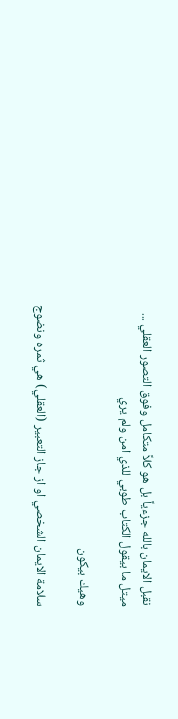نقبل الايمان بالله جزءياً بل هو كلاً متكامل وفوق التصور العقلي ...
ميتل ما بيقول الكتاب طوبي للذي امن ولم يري

وهيك بيكون

سلامة الايمان الشخصي او از جاز التعبير (العقلي) هي ثمره ونضوج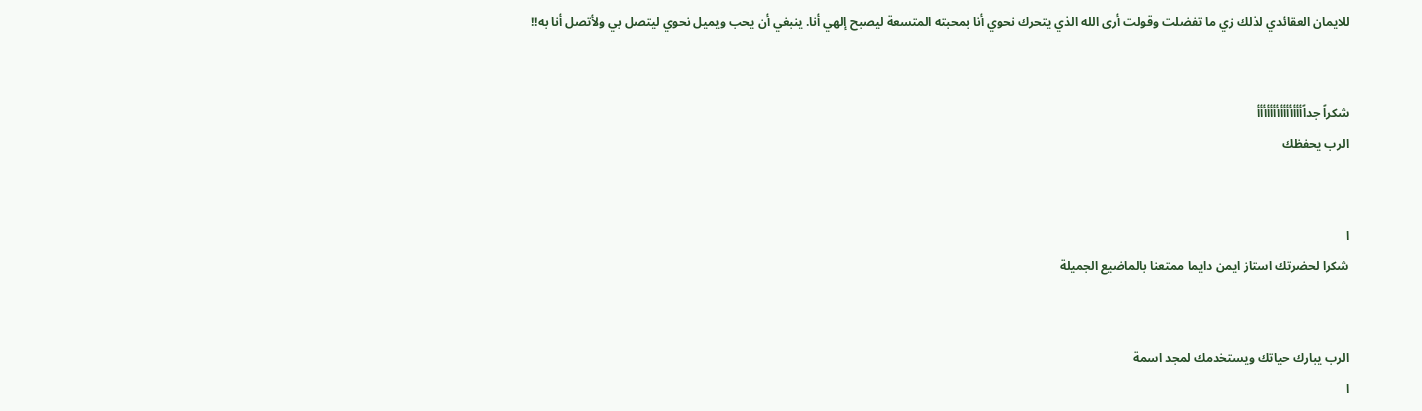للايمان العقائدي لذلك زي ما تفضلت وقولت أرى الله الذي يتحرك نحوي أنا بمحبته المتسعة ليصبح إلهي أنا. ينبغي أن يحب ويميل نحوي ليتصل بي ولأتصل أنا به!!


شكراً جداًأأأأأأأأأأأأأأ
الرب يحفظك


ا
شكرا لحضرتك استاز ايمن دايما ممتعنا بالماضيع الجميلة


الرب يبارك حياتك ويستخدمك لمجد اسمة
ا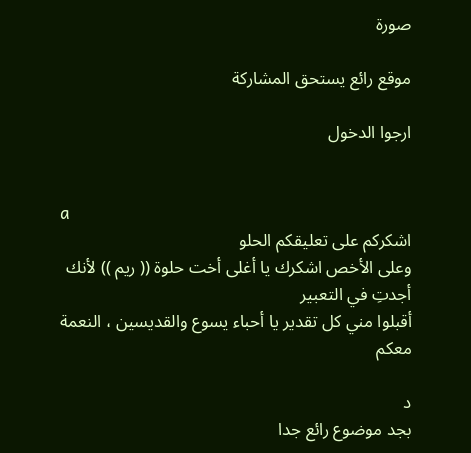صورة

موقع رائع يستحق المشاركة

ارجوا الدخول


a
اشكركم على تعليقكم الحلو
وعلى الأخص اشكرك يا أغلى أخت حلوة (( ريم )) لأنك أجدتِ في التعبير
أقبلوا مني كل تقدير يا أحباء يسوع والقديسين ، النعمة معكم

د
بجد موضوع رائع جدا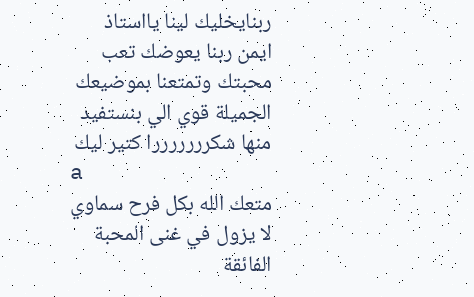ربنايخليك لينا يااستاذ ايمن ربنا يعوضك تعب محبتك وتمتعنا بموضيعك الجميلة قوي الي بنستفيد منها شكرررررررا كتير ليك
a
متعك الله بكل فرح سماوي لا يزول في غنى المحبة الفائقة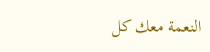النعمة معك كل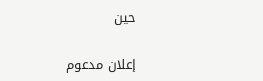حين

إعلان مدعوم